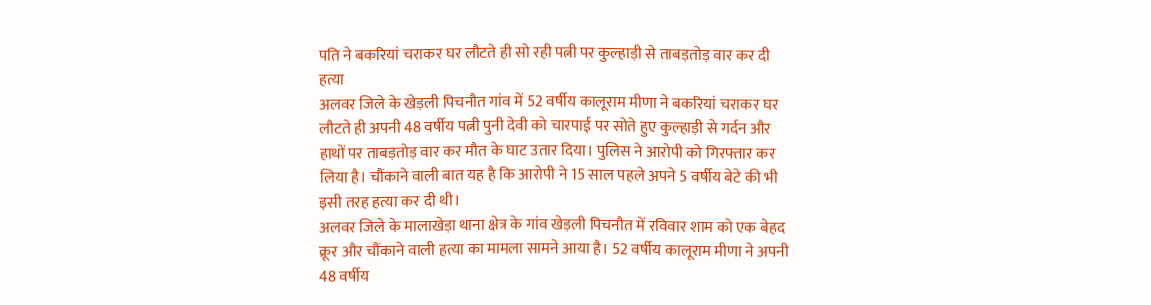पति ने बकरियां चराकर घर लौटते ही सो रही पत्नी पर कुल्हाड़ी से ताबड़तोड़ वार कर दी हत्या
अलवर जिले के खेड़ली पिचनौत गांव में 52 वर्षीय कालूराम मीणा ने बकरियां चराकर घर लौटते ही अपनी 48 वर्षीय पत्नी पुनी देवी को चारपाई पर सोते हुए कुल्हाड़ी से गर्दन और हाथों पर ताबड़तोड़ वार कर मौत के घाट उतार दिया। पुलिस ने आरोपी को गिरफ्तार कर लिया है। चौंकाने वाली बात यह है कि आरोपी ने 15 साल पहले अपने 5 वर्षीय बेटे की भी इसी तरह हत्या कर दी थी।
अलवर जिले के मालाखेड़ा थाना क्षेत्र के गांव खेड़ली पिचनौत में रविवार शाम को एक बेहद क्रूर और चौंकाने वाली हत्या का मामला सामने आया है। 52 वर्षीय कालूराम मीणा ने अपनी 48 वर्षीय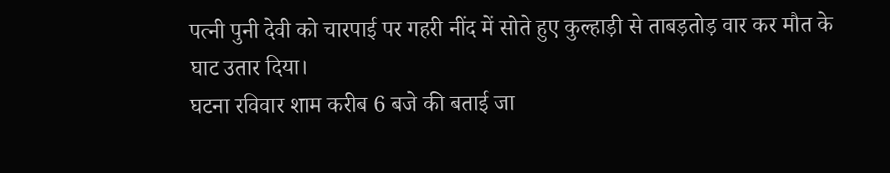पत्नी पुनी देवी को चारपाई पर गहरी नींद में सोते हुए कुल्हाड़ी से ताबड़तोड़ वार कर मौत के घाट उतार दिया।
घटना रविवार शाम करीब 6 बजे की बताई जा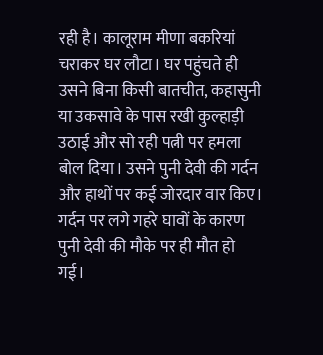रही है। कालूराम मीणा बकरियां चराकर घर लौटा। घर पहुंचते ही उसने बिना किसी बातचीत, कहासुनी या उकसावे के पास रखी कुल्हाड़ी उठाई और सो रही पत्नी पर हमला बोल दिया। उसने पुनी देवी की गर्दन और हाथों पर कई जोरदार वार किए। गर्दन पर लगे गहरे घावों के कारण पुनी देवी की मौके पर ही मौत हो गई।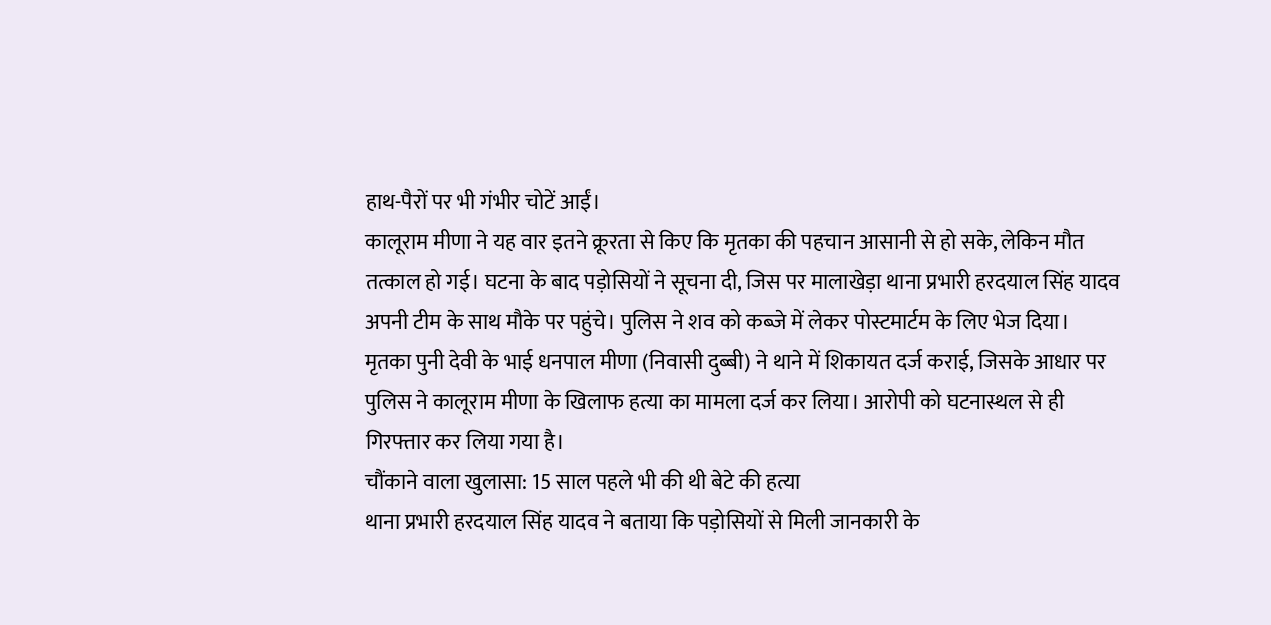हाथ-पैरों पर भी गंभीर चोटें आईं।
कालूराम मीणा ने यह वार इतने क्रूरता से किए कि मृतका की पहचान आसानी से हो सके, लेकिन मौत तत्काल हो गई। घटना के बाद पड़ोसियों ने सूचना दी, जिस पर मालाखेड़ा थाना प्रभारी हरदयाल सिंह यादव अपनी टीम के साथ मौके पर पहुंचे। पुलिस ने शव को कब्जे में लेकर पोस्टमार्टम के लिए भेज दिया।
मृतका पुनी देवी के भाई धनपाल मीणा (निवासी दुब्बी) ने थाने में शिकायत दर्ज कराई, जिसके आधार पर पुलिस ने कालूराम मीणा के खिलाफ हत्या का मामला दर्ज कर लिया। आरोपी को घटनास्थल से ही गिरफ्तार कर लिया गया है।
चौंकाने वाला खुलासा: 15 साल पहले भी की थी बेटे की हत्या
थाना प्रभारी हरदयाल सिंह यादव ने बताया कि पड़ोसियों से मिली जानकारी के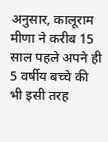अनुसार, कालूराम मीणा ने करीब 15 साल पहले अपने ही 5 वर्षीय बच्चे की भी इसी तरह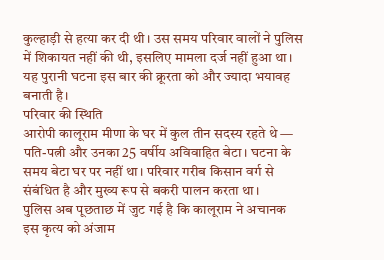कुल्हाड़ी से हत्या कर दी थी। उस समय परिवार वालों ने पुलिस में शिकायत नहीं की थी, इसलिए मामला दर्ज नहीं हुआ था। यह पुरानी घटना इस बार की क्रूरता को और ज्यादा भयावह बनाती है।
परिवार की स्थिति
आरोपी कालूराम मीणा के घर में कुल तीन सदस्य रहते थे — पति-पत्नी और उनका 25 वर्षीय अविवाहित बेटा। घटना के समय बेटा घर पर नहीं था। परिवार गरीब किसान वर्ग से संबंधित है और मुख्य रूप से बकरी पालन करता था।
पुलिस अब पूछताछ में जुट गई है कि कालूराम ने अचानक इस कृत्य को अंजाम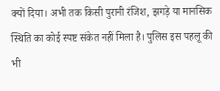क्यों दिया। अभी तक किसी पुरानी रंजिश, झगड़े या मानसिक स्थिति का कोई स्पष्ट संकेत नहीं मिला है। पुलिस इस पहलू की भी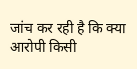जांच कर रही है कि क्या आरोपी किसी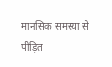मानसिक समस्या से पीड़ित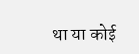था या कोई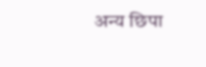अन्य छिपा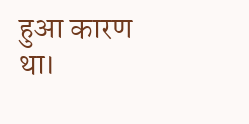हुआ कारण था।